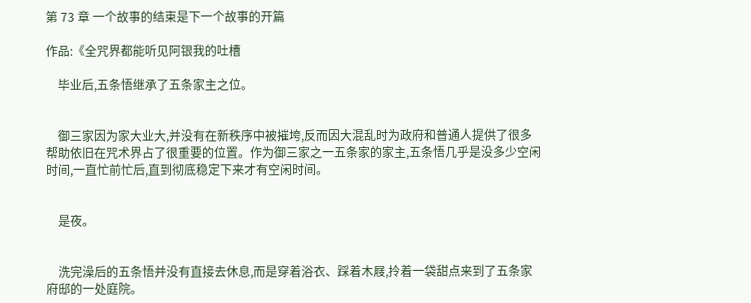第 73 章 一个故事的结束是下一个故事的开篇

作品:《全咒界都能听见阿银我的吐槽

    毕业后,五条悟继承了五条家主之位。


    御三家因为家大业大,并没有在新秩序中被摧垮,反而因大混乱时为政府和普通人提供了很多帮助依旧在咒术界占了很重要的位置。作为御三家之一五条家的家主,五条悟几乎是没多少空闲时间,一直忙前忙后,直到彻底稳定下来才有空闲时间。


    是夜。


    洗完澡后的五条悟并没有直接去休息,而是穿着浴衣、踩着木屐,拎着一袋甜点来到了五条家府邸的一处庭院。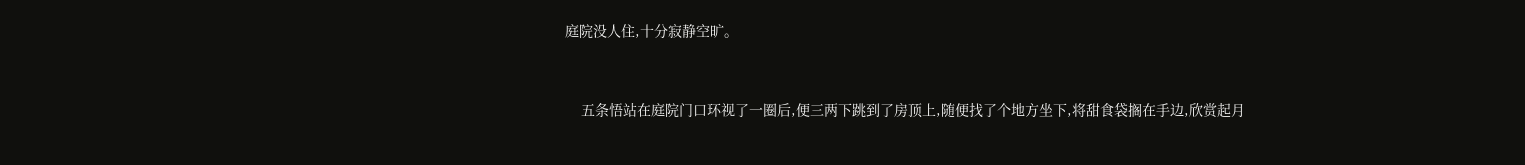庭院没人住,十分寂静空旷。


    五条悟站在庭院门口环视了一圈后,便三两下跳到了房顶上,随便找了个地方坐下,将甜食袋搁在手边,欣赏起月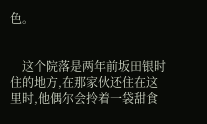色。


    这个院落是两年前坂田银时住的地方,在那家伙还住在这里时,他偶尔会拎着一袋甜食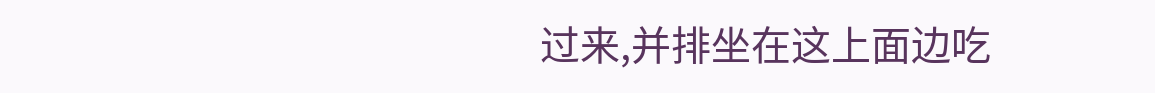过来,并排坐在这上面边吃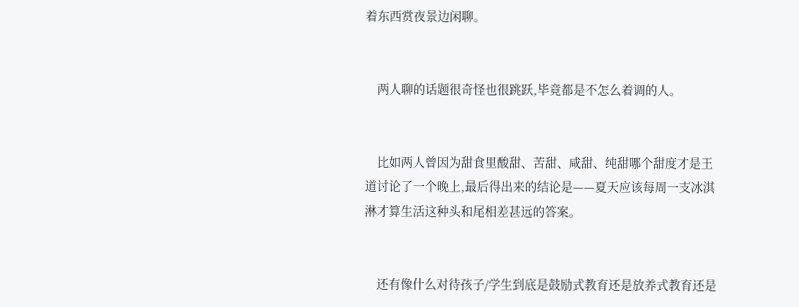着东西赏夜景边闲聊。


    两人聊的话题很奇怪也很跳跃,毕竟都是不怎么着调的人。


    比如两人曾因为甜食里酸甜、苦甜、咸甜、纯甜哪个甜度才是王道讨论了一个晚上,最后得出来的结论是——夏天应该每周一支冰淇淋才算生活这种头和尾相差甚远的答案。


    还有像什么对待孩子/学生到底是鼓励式教育还是放养式教育还是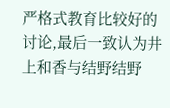严格式教育比较好的讨论,最后一致认为井上和香与结野结野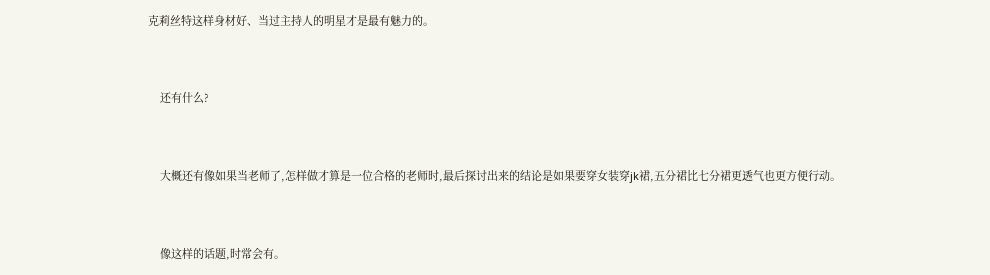克莉丝特这样身材好、当过主持人的明星才是最有魅力的。


    还有什么?


    大概还有像如果当老师了,怎样做才算是一位合格的老师时,最后探讨出来的结论是如果要穿女装穿jk裙,五分裙比七分裙更透气也更方便行动。


    像这样的话题,时常会有。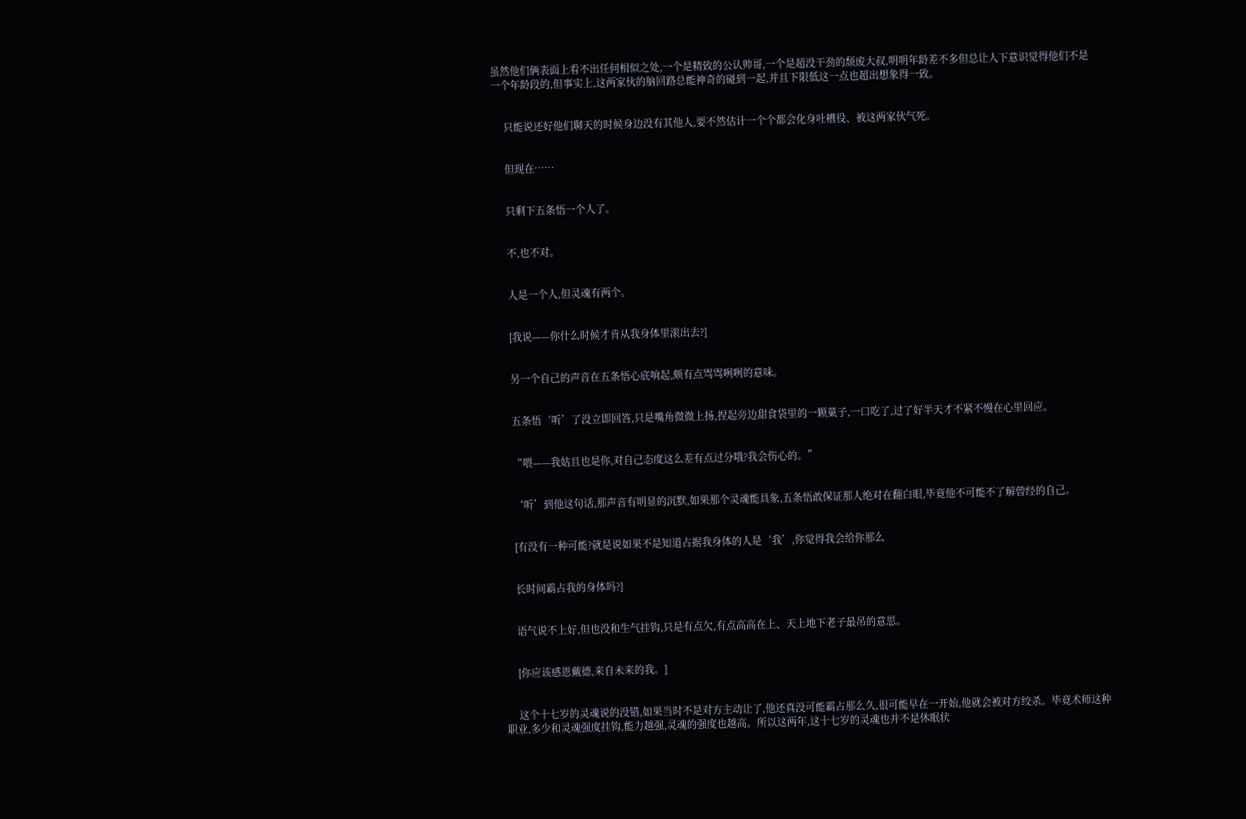虽然他们俩表面上看不出任何相似之处,一个是精致的公认帅哥,一个是超没干劲的颓废大叔,明明年龄差不多但总让人下意识觉得他们不是一个年龄段的,但事实上,这两家伙的脑回路总能神奇的碰到一起,并且下限低这一点也超出想象得一致。


    只能说还好他们聊天的时候身边没有其他人,要不然估计一个个都会化身吐槽役、被这两家伙气死。


    但现在……


    只剩下五条悟一个人了。


    不,也不对。


    人是一个人,但灵魂有两个。


    [我说——你什么时候才肯从我身体里滚出去?]


    另一个自己的声音在五条悟心底响起,颇有点骂骂咧咧的意味。


    五条悟‘听’了没立即回答,只是嘴角微微上扬,捏起旁边甜食袋里的一颗菓子,一口吃了,过了好半天才不紧不慢在心里回应。


    “喂——我姑且也是你,对自己态度这么差有点过分哦?我会伤心的。”


    ‘听’到他这句话,那声音有明显的沉默,如果那个灵魂能具象,五条悟敢保证那人绝对在翻白眼,毕竟他不可能不了解曾经的自己。


    [有没有一种可能?就是说如果不是知道占据我身体的人是‘我’,你觉得我会给你那么


    长时间霸占我的身体吗?]


    语气说不上好,但也没和生气挂钩,只是有点欠,有点高高在上、天上地下老子最吊的意思。


    [你应该感恩戴德,来自未来的我。]


    这个十七岁的灵魂说的没错,如果当时不是对方主动让了,他还真没可能霸占那么久,很可能早在一开始,他就会被对方绞杀。毕竟术师这种职业,多少和灵魂强度挂钩,能力越强,灵魂的强度也越高。所以这两年,这十七岁的灵魂也并不是休眠状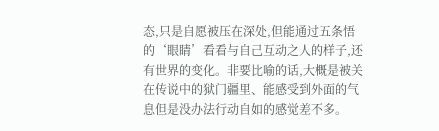态,只是自愿被压在深处,但能通过五条悟的‘眼睛’看看与自己互动之人的样子,还有世界的变化。非要比喻的话,大概是被关在传说中的狱门疆里、能感受到外面的气息但是没办法行动自如的感觉差不多。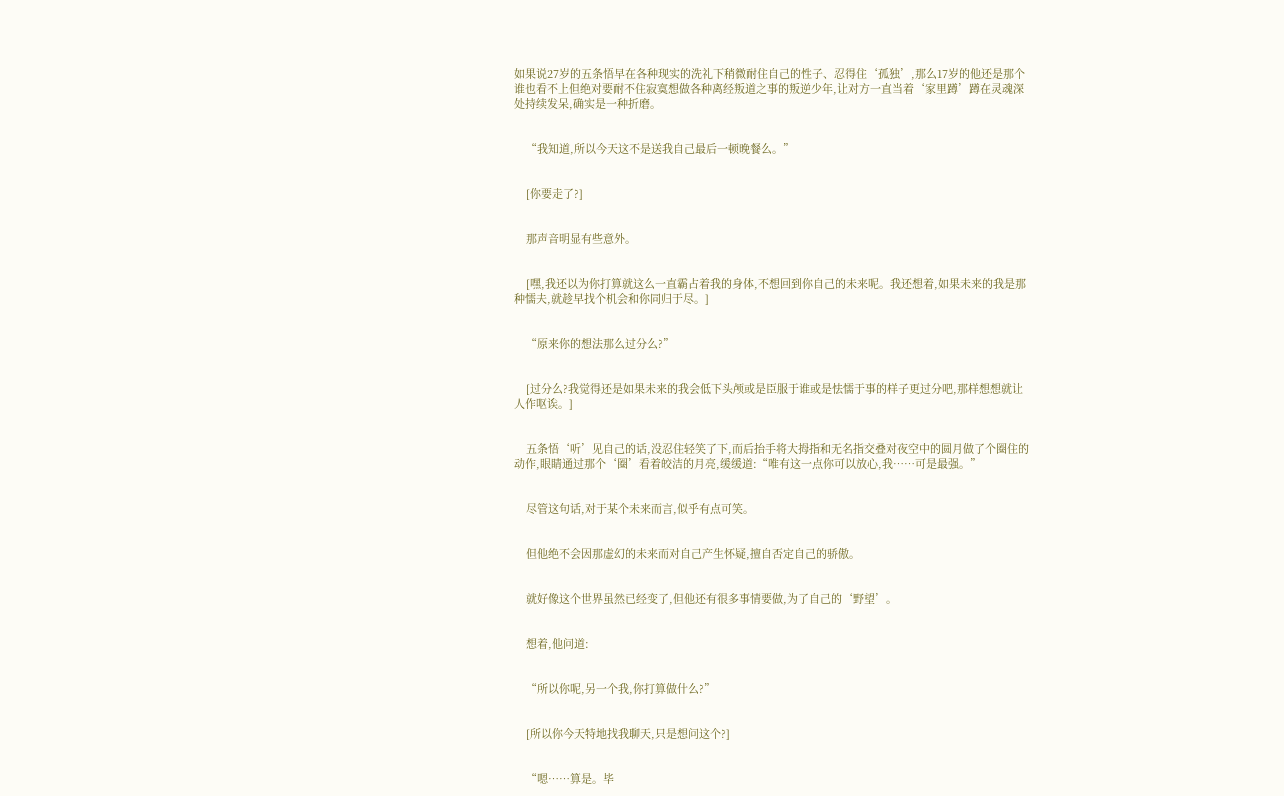如果说27岁的五条悟早在各种现实的洗礼下稍微耐住自己的性子、忍得住‘孤独’,那么17岁的他还是那个谁也看不上但绝对要耐不住寂寞想做各种离经叛道之事的叛逆少年,让对方一直当着‘家里蹲’蹲在灵魂深处持续发呆,确实是一种折磨。


    “我知道,所以今天这不是送我自己最后一顿晚餐么。”


    [你要走了?]


    那声音明显有些意外。


    [嘿,我还以为你打算就这么一直霸占着我的身体,不想回到你自己的未来呢。我还想着,如果未来的我是那种懦夫,就趁早找个机会和你同归于尽。]


    “原来你的想法那么过分么?”


    [过分么?我觉得还是如果未来的我会低下头颅或是臣服于谁或是怯懦于事的样子更过分吧,那样想想就让人作呕诶。]


    五条悟‘听’见自己的话,没忍住轻笑了下,而后抬手将大拇指和无名指交叠对夜空中的圆月做了个圈住的动作,眼睛通过那个‘圈’看着皎洁的月亮,缓缓道:“唯有这一点你可以放心,我……可是最强。”


    尽管这句话,对于某个未来而言,似乎有点可笑。


    但他绝不会因那虚幻的未来而对自己产生怀疑,擅自否定自己的骄傲。


    就好像这个世界虽然已经变了,但他还有很多事情要做,为了自己的‘野望’。


    想着,他问道:


    “所以你呢,另一个我,你打算做什么?”


    [所以你今天特地找我聊天,只是想问这个?]


    “嗯……算是。毕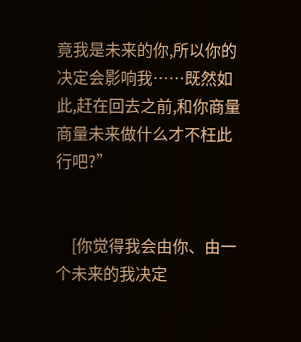竟我是未来的你,所以你的决定会影响我……既然如此,赶在回去之前,和你商量商量未来做什么才不枉此行吧?”


    [你觉得我会由你、由一个未来的我决定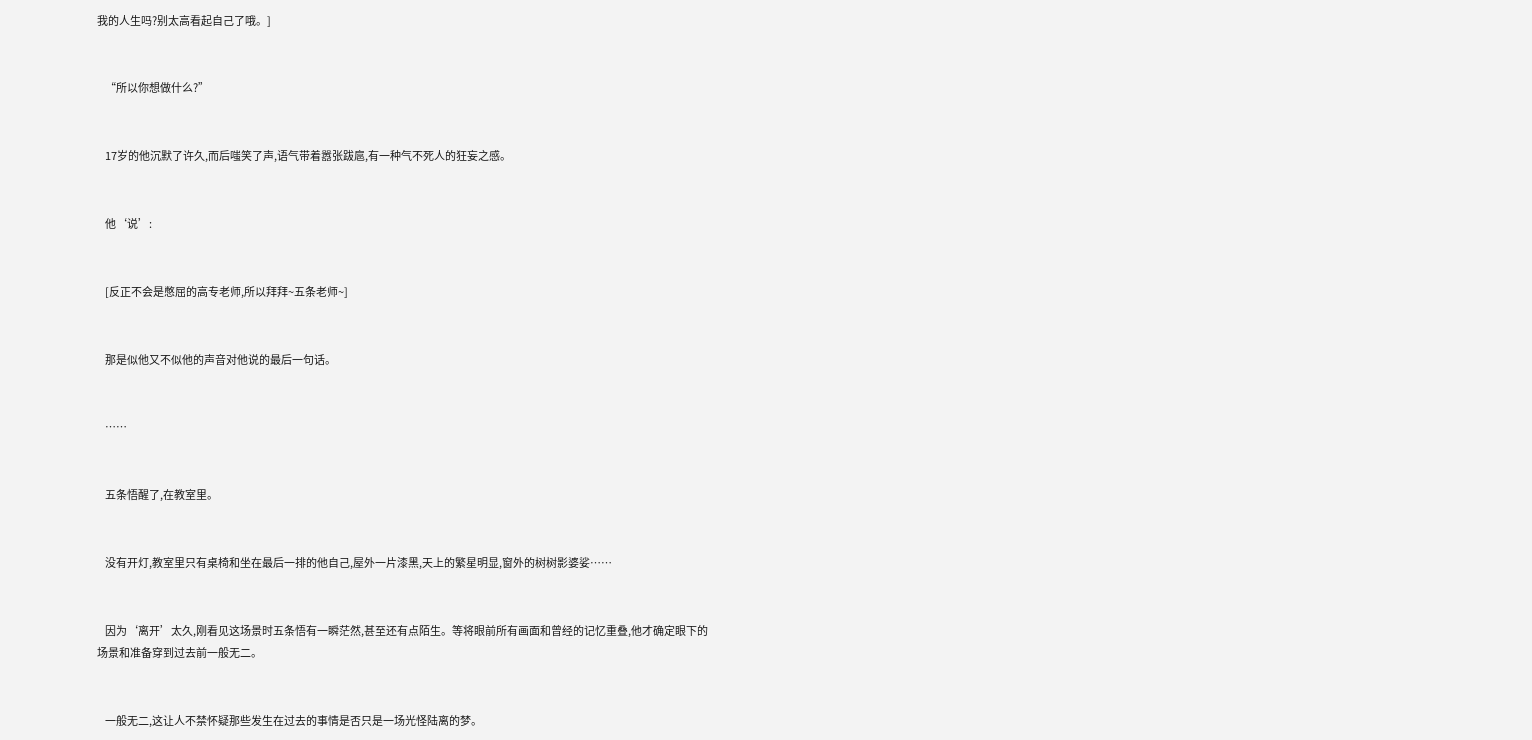我的人生吗?别太高看起自己了哦。]


    “所以你想做什么?”


    17岁的他沉默了许久,而后嗤笑了声,语气带着嚣张跋扈,有一种气不死人的狂妄之感。


    他‘说’:


    [反正不会是憋屈的高专老师,所以拜拜~五条老师~]


    那是似他又不似他的声音对他说的最后一句话。


    ……


    五条悟醒了,在教室里。


    没有开灯,教室里只有桌椅和坐在最后一排的他自己,屋外一片漆黑,天上的繁星明显,窗外的树树影婆娑……


    因为‘离开’太久,刚看见这场景时五条悟有一瞬茫然,甚至还有点陌生。等将眼前所有画面和曾经的记忆重叠,他才确定眼下的场景和准备穿到过去前一般无二。


    一般无二,这让人不禁怀疑那些发生在过去的事情是否只是一场光怪陆离的梦。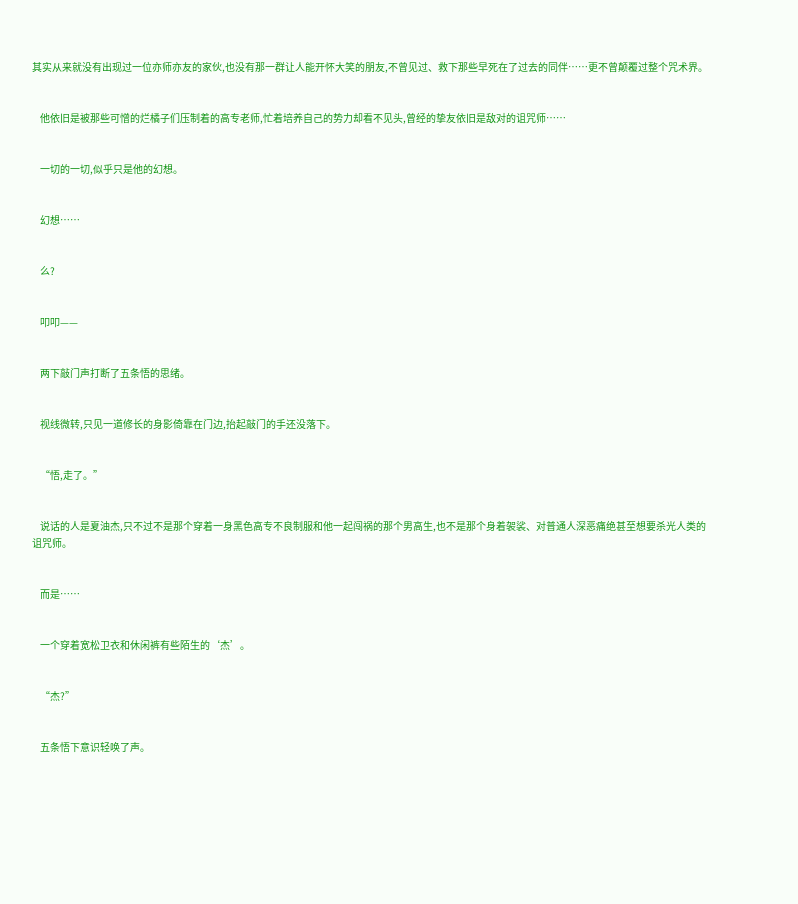其实从来就没有出现过一位亦师亦友的家伙,也没有那一群让人能开怀大笑的朋友,不曾见过、救下那些早死在了过去的同伴……更不曾颠覆过整个咒术界。


    他依旧是被那些可憎的烂橘子们压制着的高专老师,忙着培养自己的势力却看不见头,曾经的挚友依旧是敌对的诅咒师……


    一切的一切,似乎只是他的幻想。


    幻想……


    么?


    叩叩——


    两下敲门声打断了五条悟的思绪。


    视线微转,只见一道修长的身影倚靠在门边,抬起敲门的手还没落下。


    “悟,走了。”


    说话的人是夏油杰,只不过不是那个穿着一身黑色高专不良制服和他一起闯祸的那个男高生,也不是那个身着袈裟、对普通人深恶痛绝甚至想要杀光人类的诅咒师。


    而是……


    一个穿着宽松卫衣和休闲裤有些陌生的‘杰’。


    “杰?”


    五条悟下意识轻唤了声。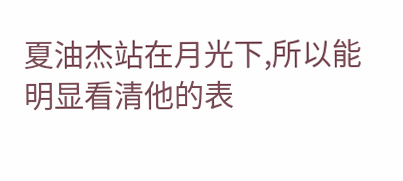夏油杰站在月光下,所以能明显看清他的表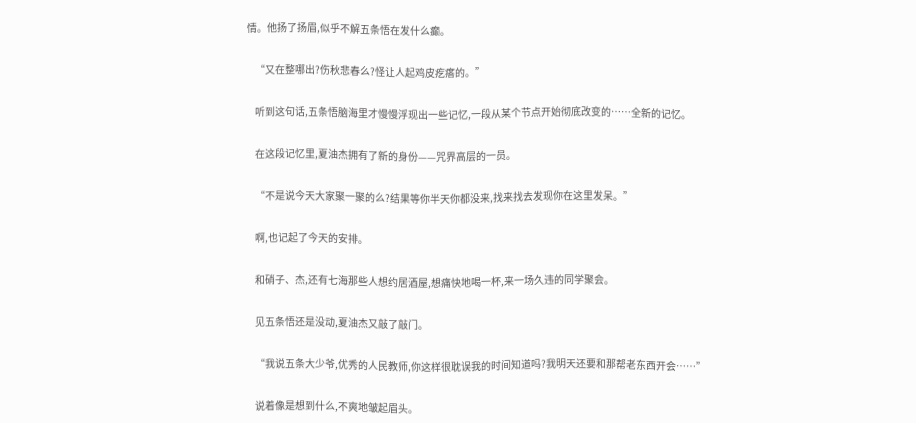情。他扬了扬眉,似乎不解五条悟在发什么癫。


    “又在整哪出?伤秋悲春么?怪让人起鸡皮疙瘩的。”


    听到这句话,五条悟脑海里才慢慢浮现出一些记忆,一段从某个节点开始彻底改变的……全新的记忆。


    在这段记忆里,夏油杰拥有了新的身份——咒界高层的一员。


    “不是说今天大家聚一聚的么?结果等你半天你都没来,找来找去发现你在这里发呆。”


    啊,也记起了今天的安排。


    和硝子、杰,还有七海那些人想约居酒屋,想痛快地喝一杯,来一场久违的同学聚会。


    见五条悟还是没动,夏油杰又敲了敲门。


    “我说五条大少爷,优秀的人民教师,你这样很耽误我的时间知道吗?我明天还要和那帮老东西开会……”


    说着像是想到什么,不爽地皱起眉头。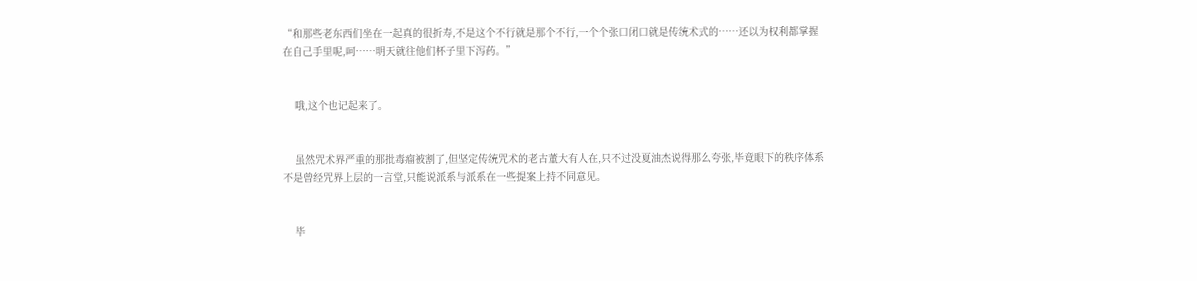“和那些老东西们坐在一起真的很折寿,不是这个不行就是那个不行,一个个张口闭口就是传统术式的……还以为权利都掌握在自己手里呢,呵……明天就往他们杯子里下泻药。”


    哦,这个也记起来了。


    虽然咒术界严重的那批毒瘤被割了,但坚定传统咒术的老古董大有人在,只不过没夏油杰说得那么夸张,毕竟眼下的秩序体系不是曾经咒界上层的一言堂,只能说派系与派系在一些提案上持不同意见。


    毕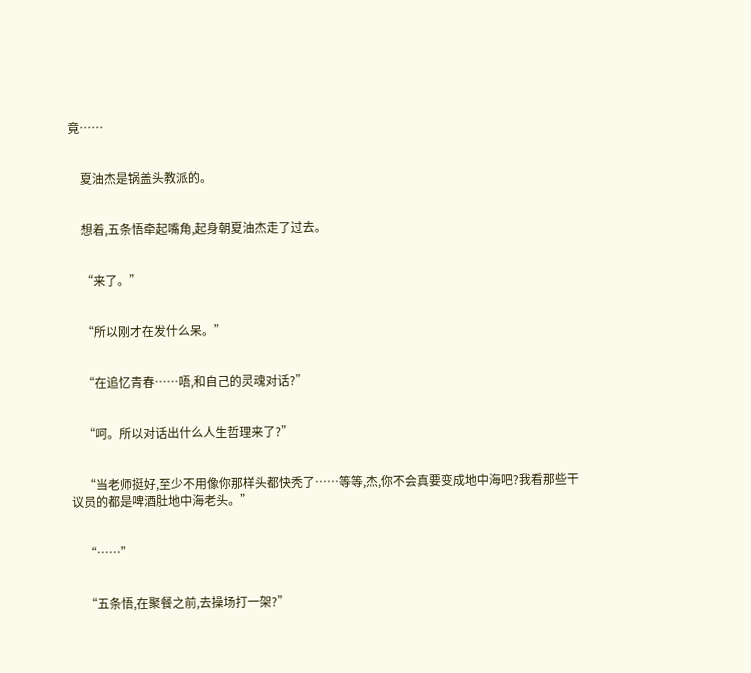竟……


    夏油杰是锅盖头教派的。


    想着,五条悟牵起嘴角,起身朝夏油杰走了过去。


    “来了。”


    “所以刚才在发什么呆。”


    “在追忆青春……唔,和自己的灵魂对话?”


    “呵。所以对话出什么人生哲理来了?”


    “当老师挺好,至少不用像你那样头都快秃了……等等,杰,你不会真要变成地中海吧?我看那些干议员的都是啤酒肚地中海老头。”


    “……”


    “五条悟,在聚餐之前,去操场打一架?”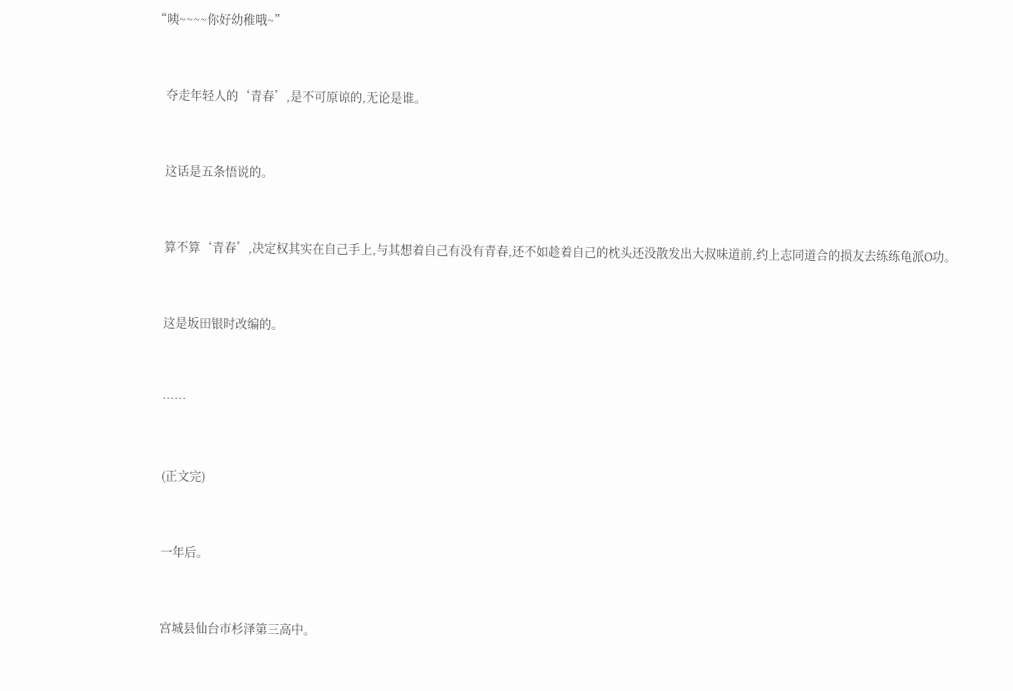“咦~~~~你好幼稚哦~”


    夺走年轻人的‘青春’,是不可原谅的,无论是谁。


    这话是五条悟说的。


    算不算‘青春’,决定权其实在自己手上,与其想着自己有没有青春,还不如趁着自己的枕头还没散发出大叔味道前,约上志同道合的损友去练练龟派O功。


    这是坂田银时改编的。


    ……


    (正文完)


    一年后。


    宫城县仙台市杉泽第三高中。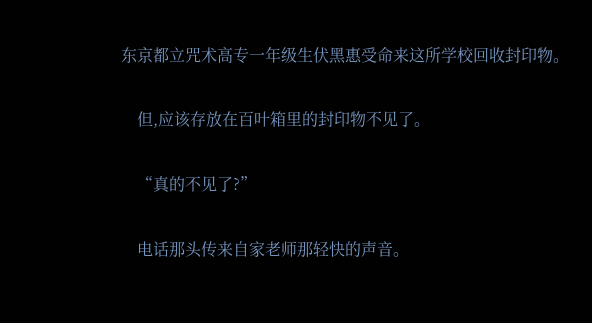东京都立咒术高专一年级生伏黑惠受命来这所学校回收封印物。


    但,应该存放在百叶箱里的封印物不见了。


    “真的不见了?”


    电话那头传来自家老师那轻快的声音。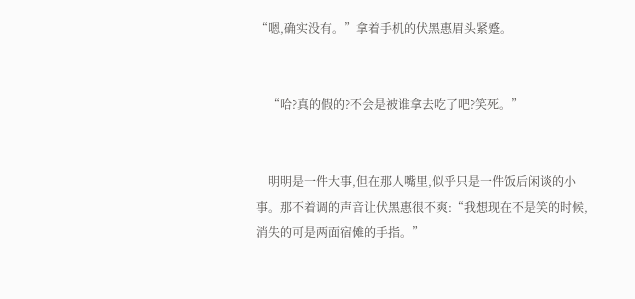“嗯,确实没有。”拿着手机的伏黑惠眉头紧蹙。


    “哈?真的假的?不会是被谁拿去吃了吧?笑死。”


    明明是一件大事,但在那人嘴里,似乎只是一件饭后闲谈的小事。那不着调的声音让伏黑惠很不爽:“我想现在不是笑的时候,消失的可是两面宿傩的手指。”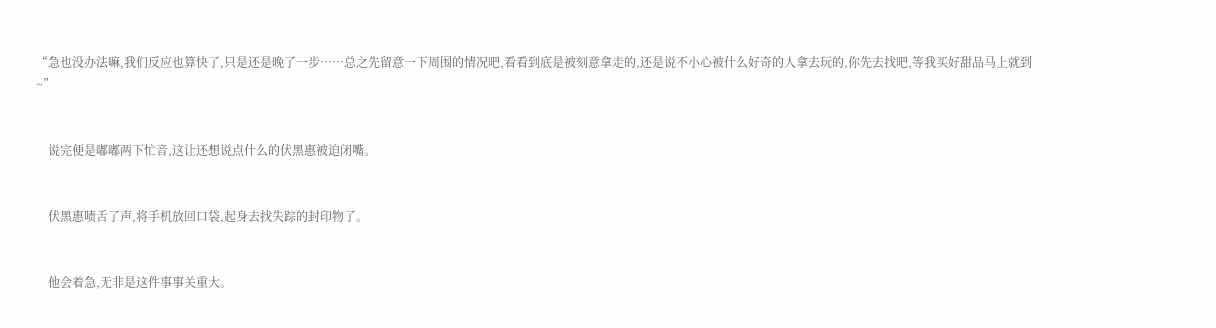“急也没办法嘛,我们反应也算快了,只是还是晚了一步……总之先留意一下周围的情况吧,看看到底是被刻意拿走的,还是说不小心被什么好奇的人拿去玩的,你先去找吧,等我买好甜品马上就到~”


    说完便是嘟嘟两下忙音,这让还想说点什么的伏黑惠被迫闭嘴。


    伏黑惠啧舌了声,将手机放回口袋,起身去找失踪的封印物了。


    他会着急,无非是这件事事关重大。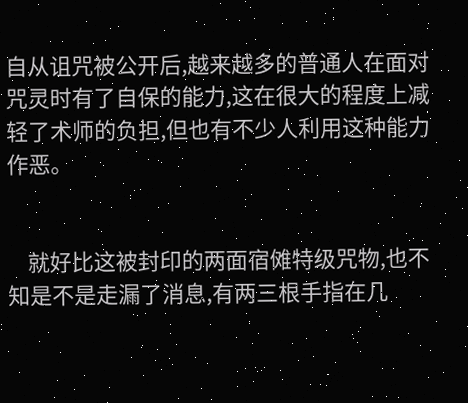自从诅咒被公开后,越来越多的普通人在面对咒灵时有了自保的能力,这在很大的程度上减轻了术师的负担,但也有不少人利用这种能力作恶。


    就好比这被封印的两面宿傩特级咒物,也不知是不是走漏了消息,有两三根手指在几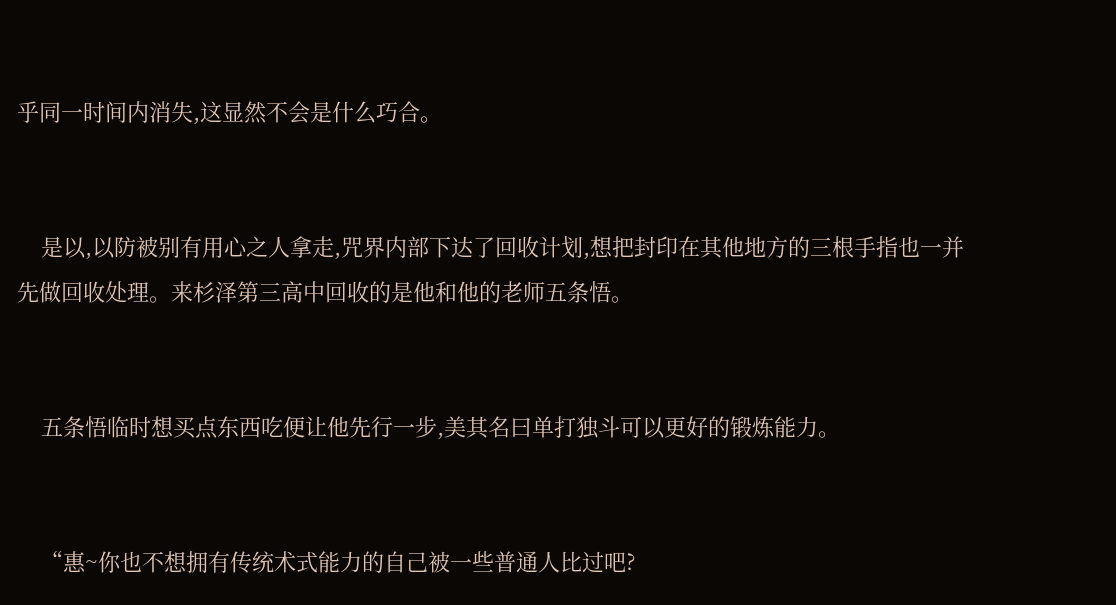乎同一时间内消失,这显然不会是什么巧合。


    是以,以防被别有用心之人拿走,咒界内部下达了回收计划,想把封印在其他地方的三根手指也一并先做回收处理。来杉泽第三高中回收的是他和他的老师五条悟。


    五条悟临时想买点东西吃便让他先行一步,美其名曰单打独斗可以更好的锻炼能力。


    “惠~你也不想拥有传统术式能力的自己被一些普通人比过吧?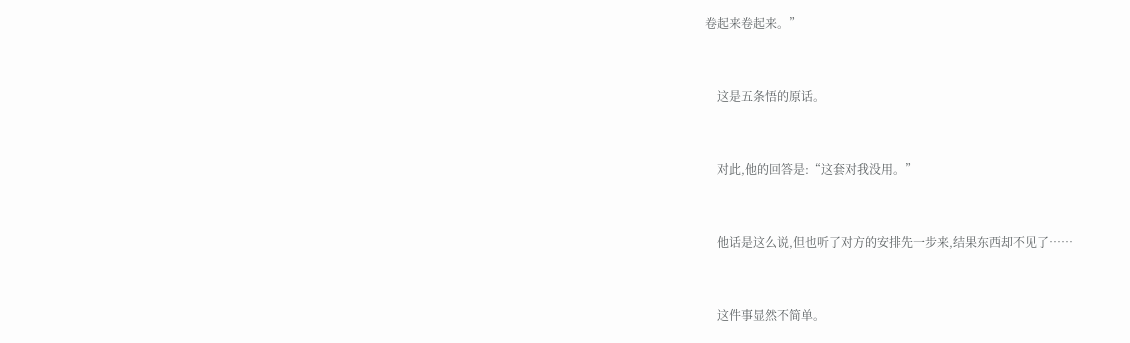卷起来卷起来。”


    这是五条悟的原话。


    对此,他的回答是:“这套对我没用。”


    他话是这么说,但也听了对方的安排先一步来,结果东西却不见了……


    这件事显然不简单。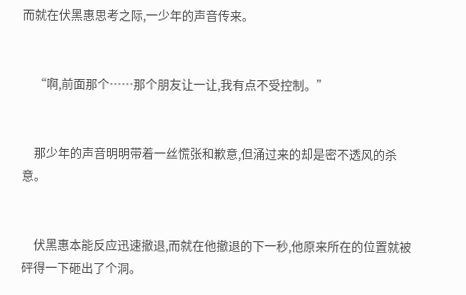而就在伏黑惠思考之际,一少年的声音传来。


    “啊,前面那个……那个朋友让一让,我有点不受控制。”


    那少年的声音明明带着一丝慌张和歉意,但涌过来的却是密不透风的杀意。


    伏黑惠本能反应迅速撤退,而就在他撤退的下一秒,他原来所在的位置就被砰得一下砸出了个洞。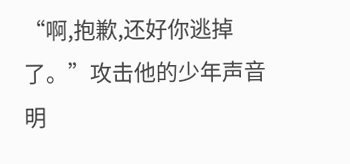“啊,抱歉,还好你逃掉了。”攻击他的少年声音明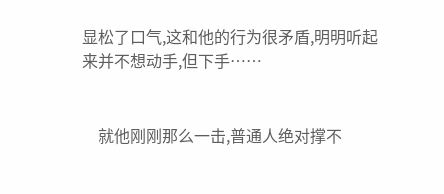显松了口气,这和他的行为很矛盾,明明听起来并不想动手,但下手……


    就他刚刚那么一击,普通人绝对撑不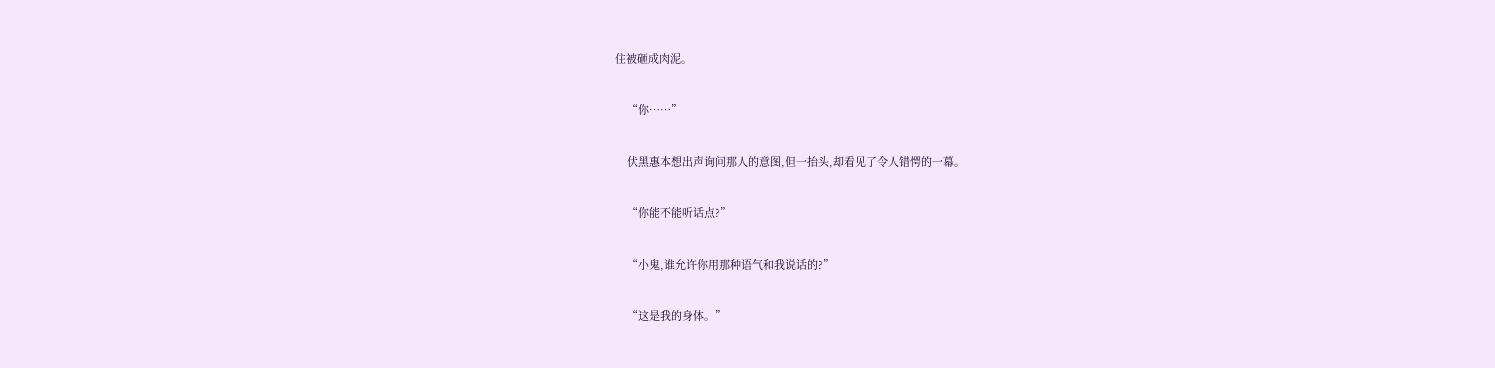住被砸成肉泥。


    “你……”


    伏黑惠本想出声询问那人的意图,但一抬头,却看见了令人错愕的一幕。


    “你能不能听话点?”


    “小鬼,谁允许你用那种语气和我说话的?”


    “这是我的身体。”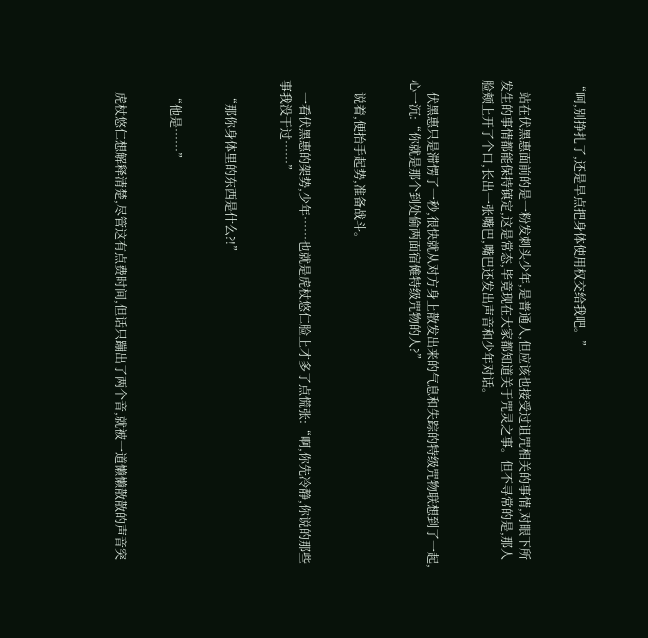“呵,别挣扎了,还是早点把身体使用权交给我吧。”


    站在伏黑惠面前的是一粉发刺头少年,是普通人,但应该也接受过诅咒相关的事情,对眼下所发生的事情都能保持镇定,这是常态,毕竟现在大家都知道关于咒灵之事。但不寻常的是,那人脸颊上开了个口,长出一张嘴巴,嘴巴还发出声音和少年对话。


    伏黑惠只是滞愣了一秒,很快就从对方身上散发出来的气息和失踪的特级咒物联想到了一起,心一沉:“你就是那个到处偷两面宿傩特级咒物的人?”


    说着,便抬手起势,准备战斗。


    一看伏黑惠的架势,少年……也就是虎杖悠仁脸上才多了点慌张:“啊,你先冷静,你说的那些事我没干过……”


    “那你身体里的东西是什么?!”


    “他是……”


    虎杖悠仁想解释清楚,尽管这有点费时间,但话只蹦出了两个音,就被一道懒懒散散的声音突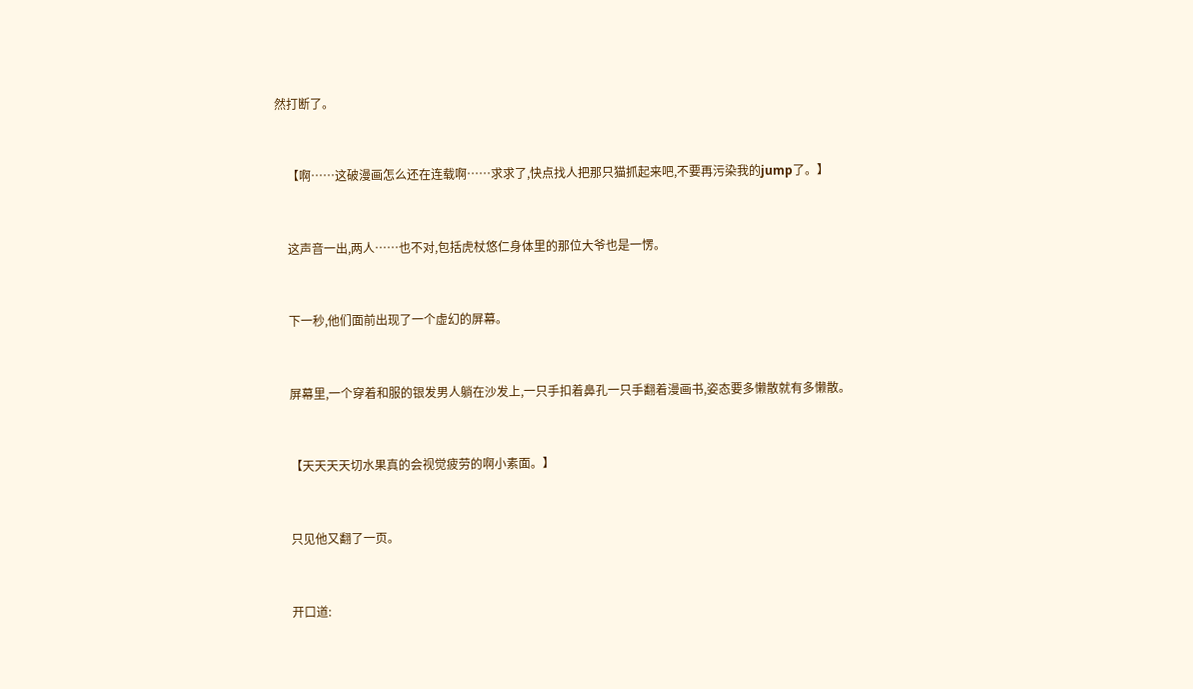然打断了。


    【啊……这破漫画怎么还在连载啊……求求了,快点找人把那只猫抓起来吧,不要再污染我的jump了。】


    这声音一出,两人……也不对,包括虎杖悠仁身体里的那位大爷也是一愣。


    下一秒,他们面前出现了一个虚幻的屏幕。


    屏幕里,一个穿着和服的银发男人躺在沙发上,一只手扣着鼻孔一只手翻着漫画书,姿态要多懒散就有多懒散。


    【天天天天切水果真的会视觉疲劳的啊小素面。】


    只见他又翻了一页。


    开口道: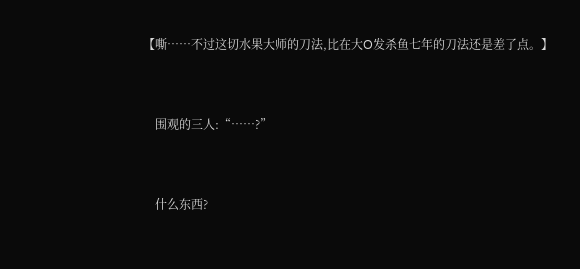【嘶……不过这切水果大师的刀法,比在大O发杀鱼七年的刀法还是差了点。】


    围观的三人:“……?”


    什么东西?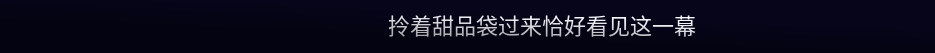拎着甜品袋过来恰好看见这一幕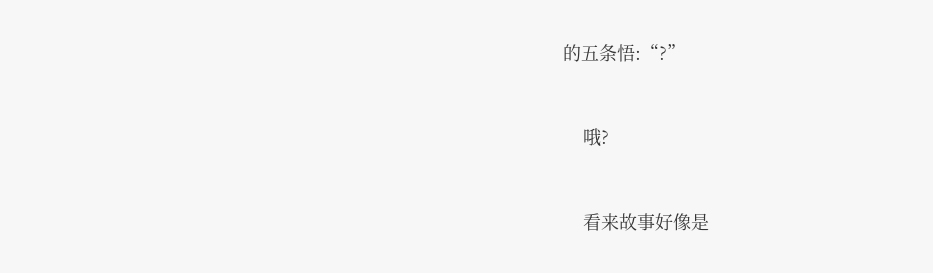的五条悟:“?”


    哦?


    看来故事好像是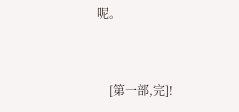呢。


    [第一部,完]!